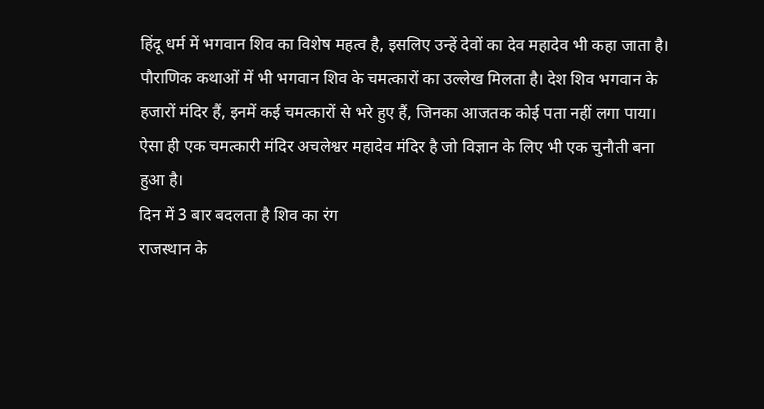हिंदू धर्म में भगवान शिव का विशेष महत्व है, इसलिए उन्हें देवों का देव महादेव भी कहा जाता है। पौराणिक कथाओं में भी भगवान शिव के चमत्कारों का उल्लेख मिलता है। देश शिव भगवान के हजारों मंदिर हैं, इनमें कई चमत्कारों से भरे हुए हैं, जिनका आजतक कोई पता नहीं लगा पाया। ऐसा ही एक चमत्कारी मंदिर अचलेश्वर महादेव मंदिर है जो विज्ञान के लिए भी एक चुनौती बना हुआ है।
दिन में 3 बार बदलता है शिव का रंग
राजस्थान के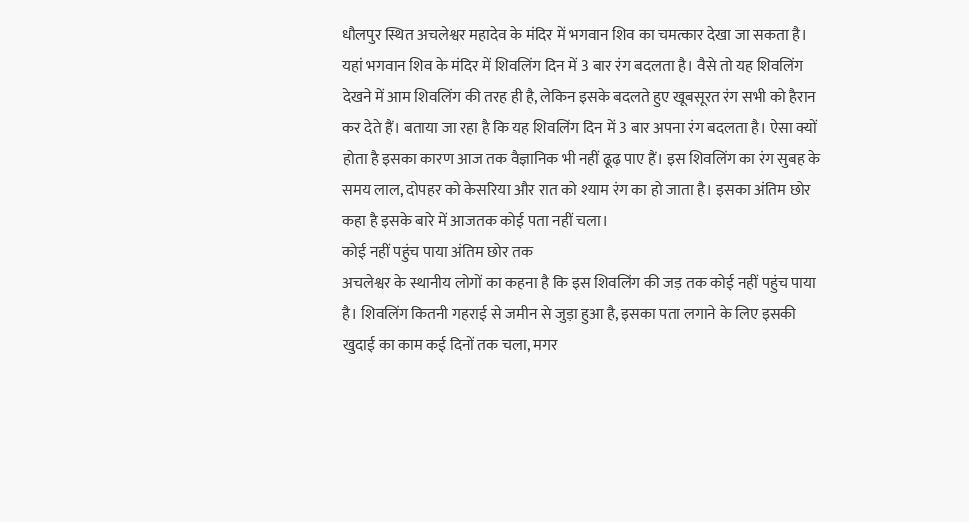धौलपुर स्थित अचलेश्वर महादेव के मंदिर में भगवान शिव का चमत्कार देखा जा सकता है। यहां भगवान शिव के मंदिर में शिवलिंग दिन में 3 बार रंग बदलता है। वैसे तो यह शिवलिंग देखने में आम शिवलिंग की तरह ही है, लेकिन इसके बदलते हुए खूबसूरत रंग सभी को हैरान कर देते हैं। बताया जा रहा है कि यह शिवलिंग दिन में 3 बार अपना रंग बदलता है। ऐसा क्यों होता है इसका कारण आज तक वैज्ञानिक भी नहीं ढूढ़ पाए हैं। इस शिवलिंग का रंग सुबह के समय लाल, दोपहर को केसरिया और रात को श्याम रंग का हो जाता है। इसका अंतिम छोर कहा है इसके बारे में आजतक कोई पता नहीं चला।
कोई नहीं पहुंच पाया अंतिम छोर तक
अचलेश्वर के स्थानीय लोगों का कहना है कि इस शिवलिंग की जड़ तक कोई नहीं पहुंच पाया है। शिवलिंग कितनी गहराई से जमीन से जुड़ा हुआ है, इसका पता लगाने के लिए इसकी खुदाई का काम कई दिनों तक चला, मगर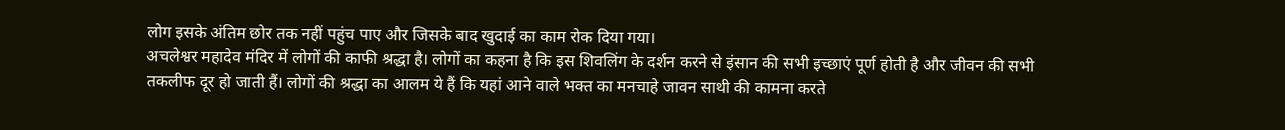लोग इसके अंतिम छोर तक नहीं पहुंच पाए और जिसके बाद खुदाई का काम रोक दिया गया।
अचलेश्वर महादेव मंदिर में लोगों की काफी श्रद्धा है। लोगों का कहना है कि इस शिवलिंग के दर्शन करने से इंसान की सभी इच्छाएं पूर्ण होती है और जीवन की सभी तकलीफ दूर हो जाती हैं। लोगों की श्रद्धा का आलम ये हैं कि यहां आने वाले भक्त का मनचाहे जावन साथी की कामना करते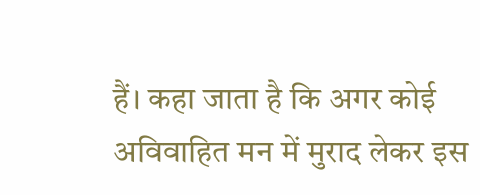हैं। कहा जाता है कि अगर कोई अविवाहित मन में मुराद लेकर इस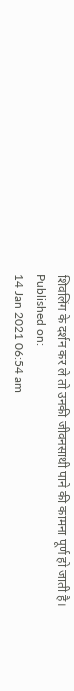शिवलिंग के दर्शन कर ले तो उनकी जीवनसाथी पाने की कामना पूर्ण हो जाती है।
Published on:
14 Jan 2021 06:54 am